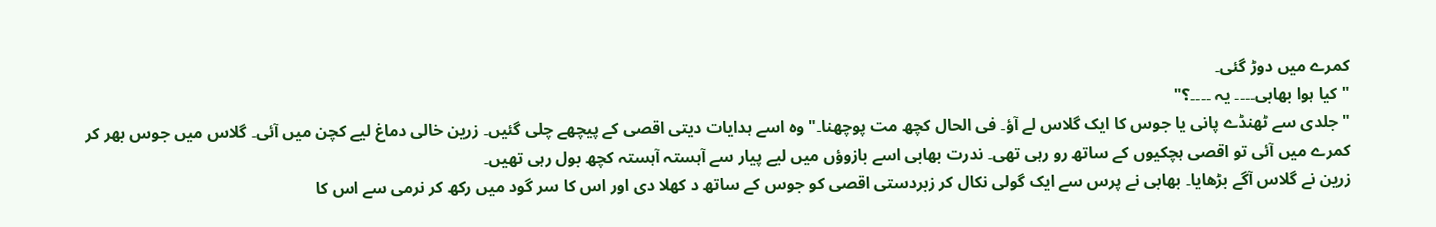کمرے میں دوڑ گئی۔
" کیا ہوا بھابی۔۔۔۔ یہ ۔۔۔۔؟"
" جلدی سے ٹھنڈے پانی یا جوس کا ایک گلاس لے آؤ۔ فی الحال کچھ مت پوچھنا۔" وہ اسے ہدایات دیتی اقصی کے پیچھے چلی گئیں۔ زرین خالی دماغ لیے کچن میں آئی۔ گلاس میں جوس بھر کر کمرے میں آئی تو اقصی ہچکیوں کے ساتھ رو رہی تھی۔ ندرت بھابی اسے بازوؤں میں لیے پیار سے آہستہ آہستہ کچھ بول رہی تھیں۔
زرین نے گلاس آگے بڑھایا۔ بھابی نے پرس سے ایک گولی نکال کر زبردستی اقصی کو جوس کے ساتھ د کھلا دی اور اس کا سر گود میں رکھ کر نرمی سے اس کا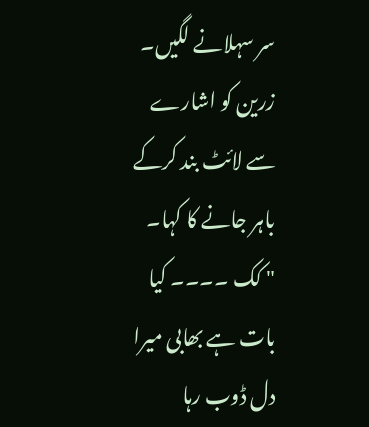سر سہلانے لگیں۔ زرین کو اشارے سے لائٹ بند کرکے باہر جانے کا کہا۔
" کک ۔۔۔۔ کیا بات ہے بھابی میرا دل ڈوب رہا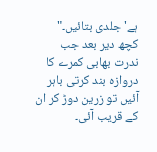ہے' جلدی بتائیں۔" کچھ دیر بعد جب ندرت بهابی کمرے کا دروازہ بند کرتی باہر آئیں تو زرین دوڑ کر ان کے قریب آئی۔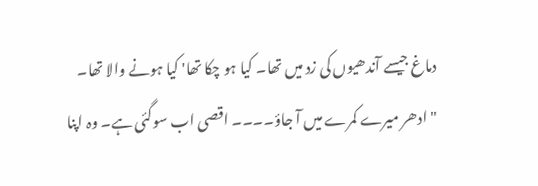دماغ جیسے آندھیوں کی زد میں تھا۔ کیا ہو چکا تھا' کیا ہونے والا تھا۔
" ادھر میرے کمرے میں آ جاؤ۔۔۔۔ اقصی اب سوگئی ہے۔ وہ اپنا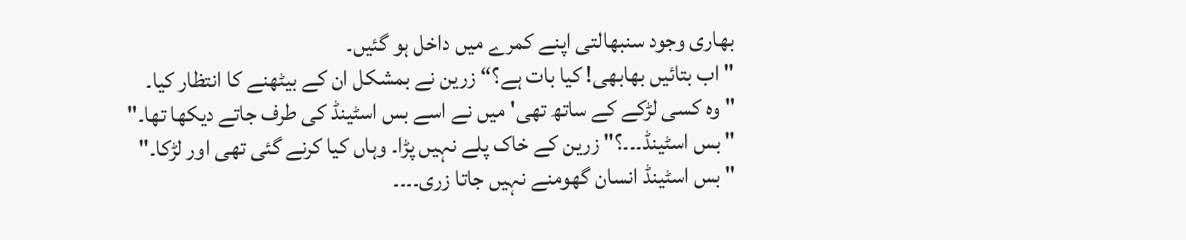بھاری وجود سنبھالتی اپنے کمرے میں داخل ہو گئیں۔
" اب بتائیں بھابھی! کیا بات ہے؟“ زرین نے بمشکل ان کے بیٹھنے کا انتظار کیا۔
" وہ کسی لڑکے کے ساتھ تھی' میں نے اسے بس اسٹینڈ کی طرف جاتے دیکھا تھا۔"
" بس اسٹینڈ۔۔۔؟" زرین کے خاک پلے نہیں پڑا۔ وہاں کیا کرنے گئی تھی اور لڑکا۔"
" بس اسٹینڈ انسان گھومنے نہیں جاتا زری۔۔۔۔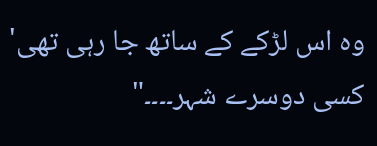وہ اس لڑکے کے ساتھ جا رہی تھی' کسی دوسرے شہر۔۔۔۔"